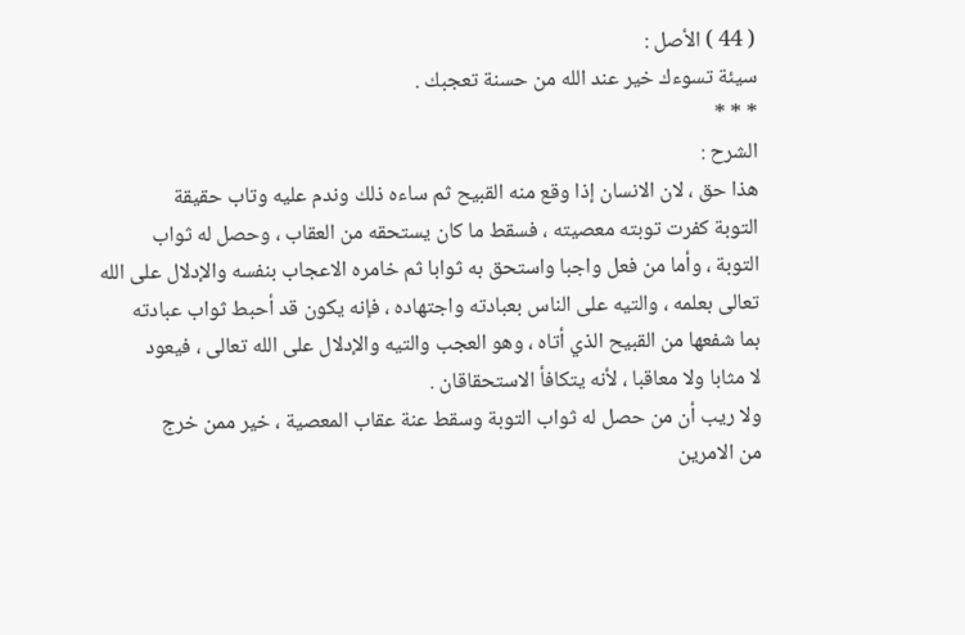( 44 ) الأصل :
سيئة تسوءك خير عند الله من حسنة تعجبك .
* * *
الشرح :
هذا حق ، لان الانسان إذا وقع منه القبيح ثم ساءه ذلك وندم عليه وتاب حقيقة
التوبة كفرت توبته معصيته ، فسقط ما كان يستحقه من العقاب ، وحصل له ثواب
التوبة ، وأما من فعل واجبا واستحق به ثوابا ثم خامره الاعجاب بنفسه والإدلال على الله
تعالى بعلمه ، والتيه على الناس بعبادته واجتهاده ، فإنه يكون قد أحبط ثواب عبادته
بما شفعها من القبيح الذي أتاه ، وهو العجب والتيه والإدلال على الله تعالى ، فيعود
لا مثابا ولا معاقبا ، لأنه يتكافأ الاستحقاقان .
ولا ريب أن من حصل له ثواب التوبة وسقط عنة عقاب المعصية ، خير ممن خرج
من الامرين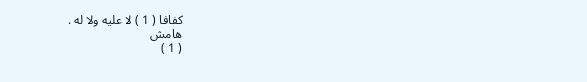كفافا ( 1 ) لا عليه ولا له .
هامش
( 1 )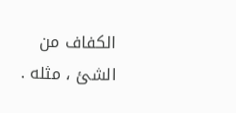الكفاف من الشئ ، مثله .